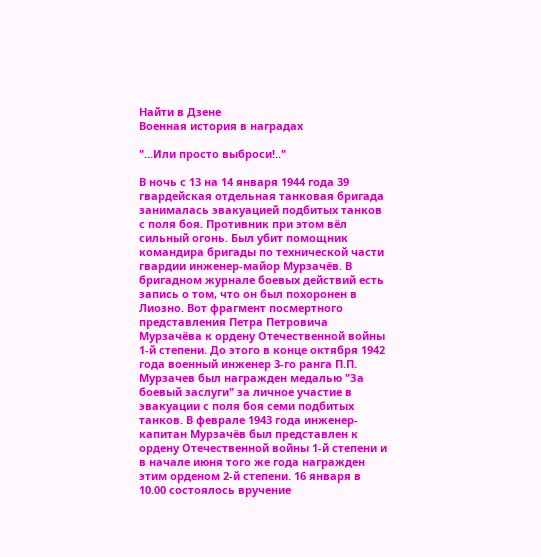Найти в Дзене
Военная история в наградах

"...Или просто выброси!.."

В ночь с 13 на 14 января 1944 года 39 гвардейская отдельная танковая бригада занималась эвакуацией подбитых танков с поля боя. Противник при этом вёл сильный огонь. Был убит помощник командира бригады по технической части гвардии инженер-майор Мурзачёв. В бригадном журнале боевых действий есть запись о том, что он был похоронен в Лиозно. Вот фрагмент посмертного представления Петра Петровича Мурзачёва к ордену Отечественной войны 1-й степени. До этого в конце октября 1942 года военный инженер 3-го ранга П.П. Мурзачев был награжден медалью "За боевый заслуги" за личное участие в эвакуации с поля боя семи подбитых танков. В феврале 1943 года инженер-капитан Мурзачёв был представлен к ордену Отечественной войны 1-й степени и в начале июня того же года награжден этим орденом 2-й степени. 16 января в 10.00 состоялось вручение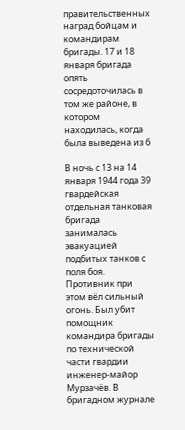правительственных наград бойцам и командирам бригады. 17 и 18 января бригада опять сосредоточилась в том же районе, в котором находилась, когда была выведена из б

В ночь с 13 на 14 января 1944 года 39 гвардейская отдельная танковая бригада занималась эвакуацией подбитых танков с поля боя. Противник при этом вёл сильный огонь. Был убит помощник командира бригады по технической части гвардии инженер-майор Мурзачёв. В бригадном журнале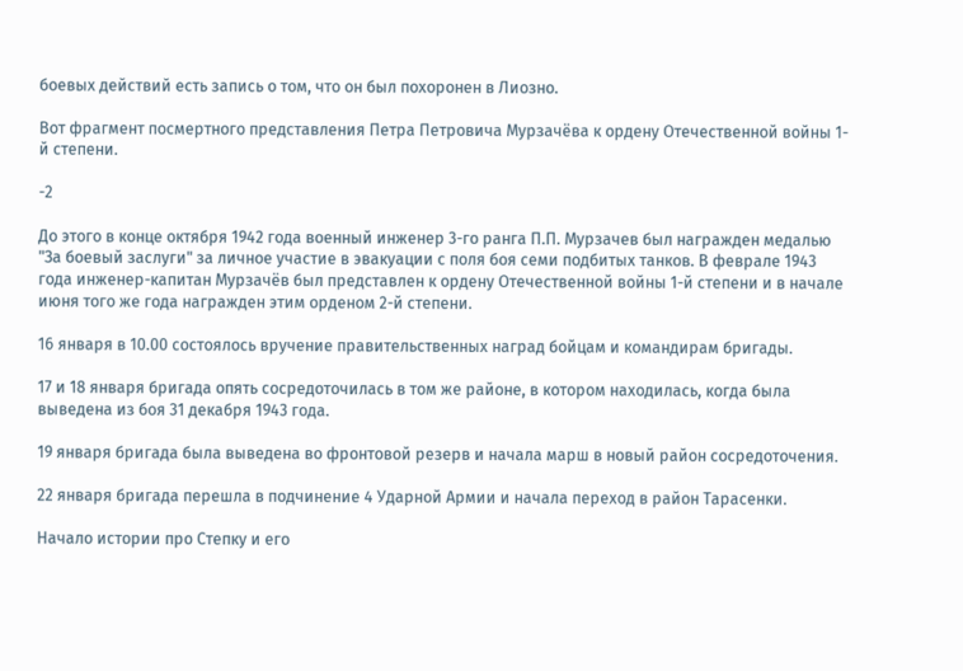боевых действий есть запись о том, что он был похоронен в Лиозно.

Вот фрагмент посмертного представления Петра Петровича Мурзачёва к ордену Отечественной войны 1-й степени.

-2

До этого в конце октября 1942 года военный инженер 3-го ранга П.П. Мурзачев был награжден медалью "За боевый заслуги" за личное участие в эвакуации с поля боя семи подбитых танков. В феврале 1943 года инженер-капитан Мурзачёв был представлен к ордену Отечественной войны 1-й степени и в начале июня того же года награжден этим орденом 2-й степени.

16 января в 10.00 состоялось вручение правительственных наград бойцам и командирам бригады.

17 и 18 января бригада опять сосредоточилась в том же районе, в котором находилась, когда была выведена из боя 31 декабря 1943 года.

19 января бригада была выведена во фронтовой резерв и начала марш в новый район сосредоточения.

22 января бригада перешла в подчинение 4 Ударной Армии и начала переход в район Тарасенки.

Начало истории про Степку и его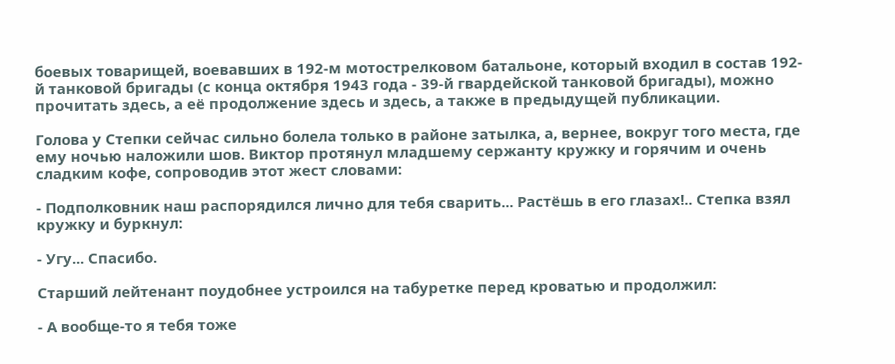боевых товарищей, воевавших в 192-м мотострелковом батальоне, который входил в состав 192-й танковой бригады (с конца октября 1943 года - 39-й гвардейской танковой бригады), можно прочитать здесь, а её продолжение здесь и здесь, а также в предыдущей публикации.

Голова у Степки сейчас сильно болела только в районе затылка, а, вернее, вокруг того места, где ему ночью наложили шов. Виктор протянул младшему сержанту кружку и горячим и очень сладким кофе, сопроводив этот жест словами:

- Подполковник наш распорядился лично для тебя сварить... Растёшь в его глазах!.. Степка взял кружку и буркнул:

- Угу... Спасибо.

Старший лейтенант поудобнее устроился на табуретке перед кроватью и продолжил:

- А вообще-то я тебя тоже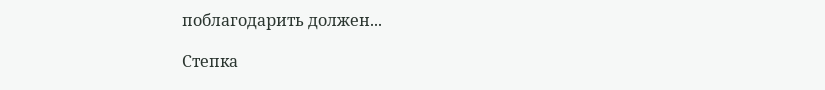поблагодарить должен...

Степка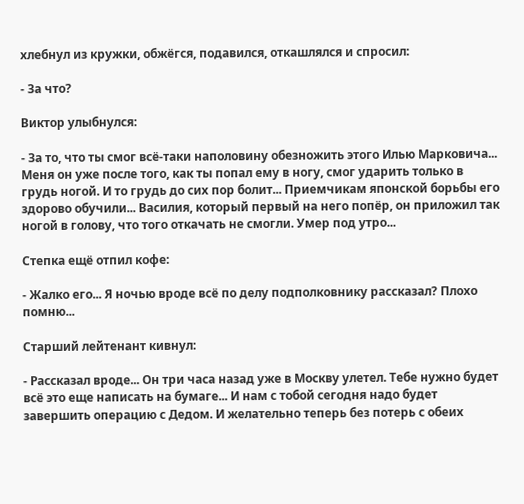хлебнул из кружки, обжёгся, подавился, откашлялся и спросил:

- За что?

Виктор улыбнулся:

- За то, что ты смог всё-таки наполовину обезножить этого Илью Марковича... Меня он уже после того, как ты попал ему в ногу, смог ударить только в грудь ногой. И то грудь до сих пор болит... Приемчикам японской борьбы его здорово обучили... Василия, который первый на него попёр, он приложил так ногой в голову, что того откачать не смогли. Умер под утро...

Степка ещё отпил кофе:

- Жалко его... Я ночью вроде всё по делу подполковнику рассказал? Плохо помню...

Старший лейтенант кивнул:

- Рассказал вроде... Он три часа назад уже в Москву улетел. Тебе нужно будет всё это еще написать на бумаге... И нам с тобой сегодня надо будет завершить операцию с Дедом. И желательно теперь без потерь с обеих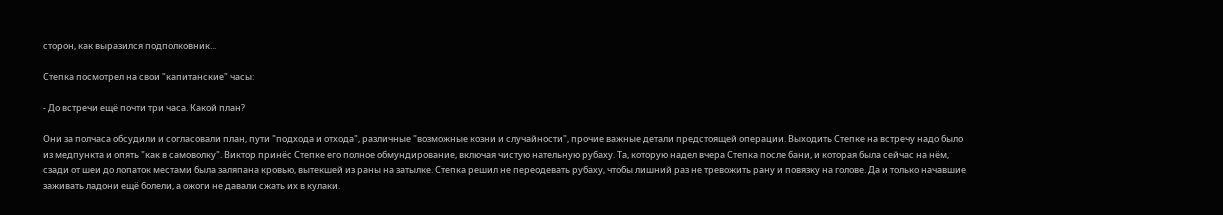сторон, как выразился подполковник...

Степка посмотрел на свои "капитанские" часы:

- До встречи ещё почти три часа. Какой план?

Они за полчаса обсудили и согласовали план, пути "подхода и отхода", различные "возможные козни и случайности", прочие важные детали предстоящей операции. Выходить Степке на встречу надо было из медпункта и опять "как в самоволку". Виктор принёс Степке его полное обмундирование, включая чистую нательную рубаху. Та, которую надел вчера Степка после бани, и которая была сейчас на нём, сзади от шеи до лопаток местами была заляпана кровью, вытекшей из раны на затылке. Степка решил не переодевать рубаху, чтобы лишний раз не тревожить рану и повязку на голове. Да и только начавшие заживать ладони ещё болели, а ожоги не давали сжать их в кулаки.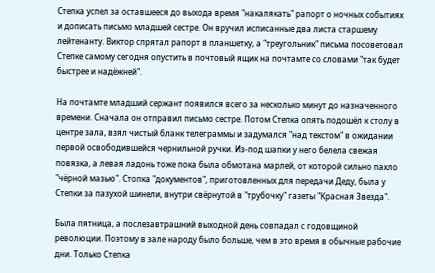Степка успел за оставшееся до выхода время "накалякать" рапорт о ночных событиях и дописать письмо младшей сестре. Он вручил исписанные два листа старшему лейтенанту. Виктор спрятал рапорт в планшетку, а "треугольник" письма посоветовал Степке самому сегодня опустить в почтовый ящик на почтамте со словами "так будет быстрее и надёжней".

На почтамте младший сержант появился всего за несколько минут до назначенного времени. Сначала он отправил письмо сестре. Потом Степка опять подошёл к столу в центре зала, взял чистый бланк телеграммы и задумался "над текстом" в ожидании первой освободившейся чернильной ручки. Из-под шапки у него белела свежая повязка, а левая ладонь тоже пока была обмотана марлей, от которой сильно пахло "чёрной мазью". Стопка "документов", приготовленных для передачи Деду, была у Степки за пазухой шинели, внутри свёрнутой в "трубочку" газеты "Красная Звезда".

Была пятница, а послезавтрашний выходной день совпадал с годовщиной революции. Поэтому в зале народу было больше, чем в это время в обычные рабочие дни. Только Степка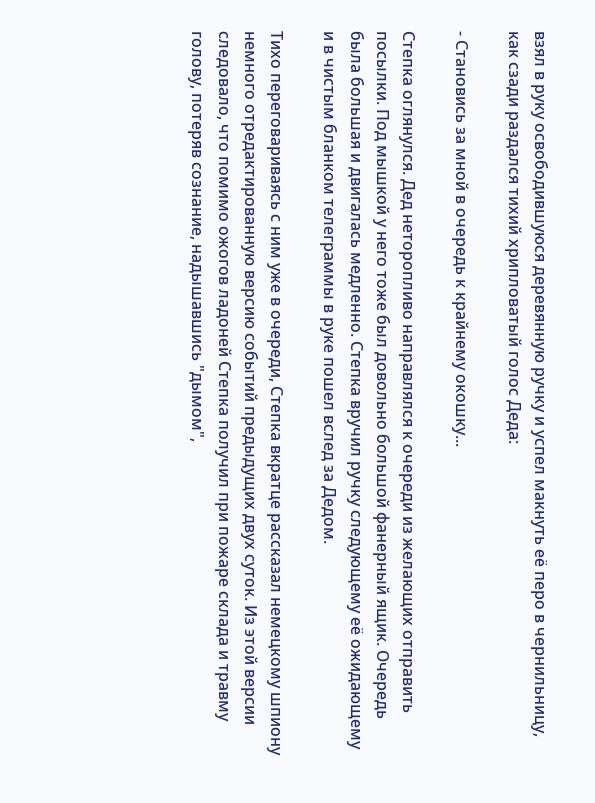взял в руку освободившуюся деревянную ручку и успел макнуть её перо в чернильницу, как сзади раздался тихий хрипловатый голос Деда:

- Становись за мной в очередь к крайнему окошку...

Степка оглянулся. Дед неторопливо направлялся к очереди из желающих отправить посылки. Под мышкой у него тоже был довольно большой фанерный ящик. Очередь была большая и двигалась медленно. Степка вручил ручку следующему её ожидающему и в чистым бланком телеграммы в руке пошел вслед за Дедом.

Тихо переговариваясь с ним уже в очереди, Степка вкратце рассказал немецкому шпиону немного отредактированную версию событий предыдущих двух суток. Из этой версии следовало, что помимо ожогов ладоней Степка получил при пожаре склада и травму голову, потеряв сознание, надышавшись "дымом",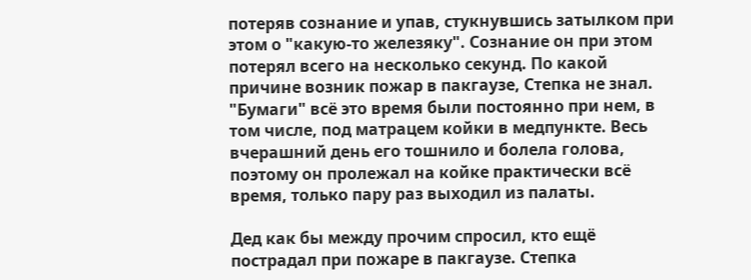потеряв сознание и упав, стукнувшись затылком при этом о "какую-то железяку". Сознание он при этом потерял всего на несколько секунд. По какой причине возник пожар в пакгаузе, Степка не знал. "Бумаги" всё это время были постоянно при нем, в том числе, под матрацем койки в медпункте. Весь вчерашний день его тошнило и болела голова, поэтому он пролежал на койке практически всё время, только пару раз выходил из палаты.

Дед как бы между прочим спросил, кто ещё пострадал при пожаре в пакгаузе. Степка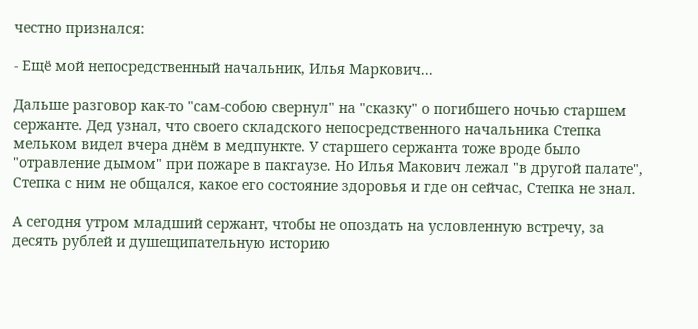честно признался:

- Ещё мой непосредственный начальник, Илья Маркович...

Дальше разговор как-то "сам-собою свернул" на "сказку" о погибшего ночью старшем сержанте. Дед узнал, что своего складского непосредственного начальника Степка мельком видел вчера днём в медпункте. У старшего сержанта тоже вроде было "отравление дымом" при пожаре в пакгаузе. Но Илья Макович лежал "в другой палате", Степка с ним не общался, какое его состояние здоровья и где он сейчас, Степка не знал.

А сегодня утром младший сержант, чтобы не опоздать на условленную встречу, за десять рублей и душещипательную историю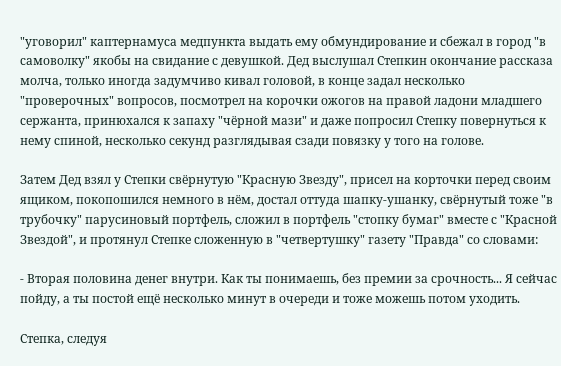"уговорил" каптернамуса медпункта выдать ему обмундирование и сбежал в город "в самоволку" якобы на свидание с девушкой. Дед выслушал Степкин окончание рассказа молча, только иногда задумчиво кивал головой, в конце задал несколько "проверочных" вопросов, посмотрел на корочки ожогов на правой ладони младшего сержанта, принюхался к запаху "чёрной мази" и даже попросил Степку повернуться к нему спиной, несколько секунд разглядывая сзади повязку у того на голове.

Затем Дед взял у Степки свёрнутую "Красную Звезду", присел на корточки перед своим ящиком, покопошился немного в нём, достал оттуда шапку-ушанку, свёрнутый тоже "в трубочку" парусиновый портфель, сложил в портфель "стопку бумаг" вместе с "Красной Звездой", и протянул Степке сложенную в "четвертушку" газету "Правда" со словами:

- Вторая половина денег внутри. Как ты понимаешь, без премии за срочность... Я сейчас пойду, а ты постой ещё несколько минут в очереди и тоже можешь потом уходить.

Степка, следуя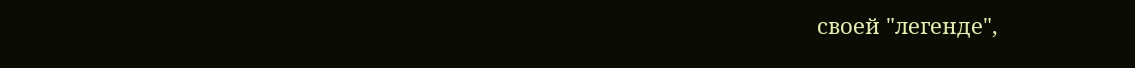своей "легенде",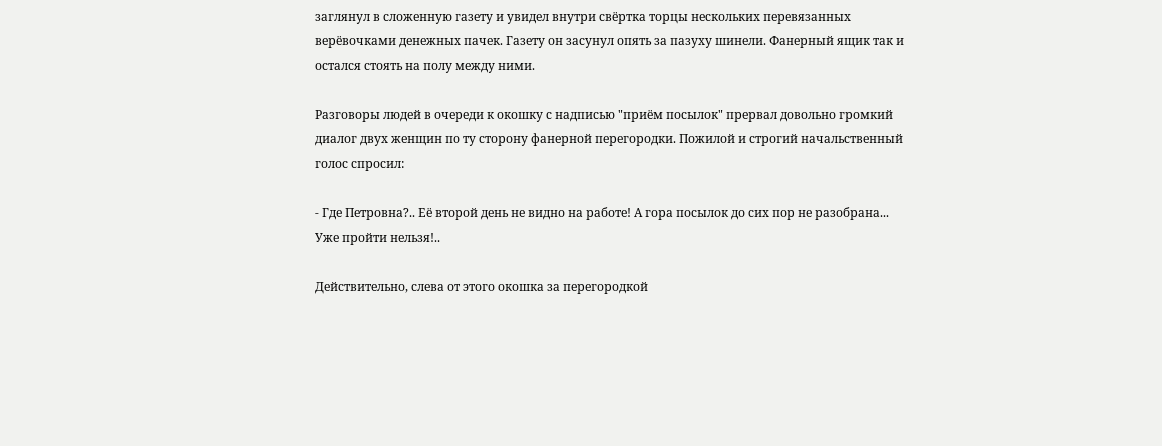заглянул в сложенную газету и увидел внутри свёртка торцы нескольких перевязанных верёвочками денежных пачек. Газету он засунул опять за пазуху шинели. Фанерный ящик так и остался стоять на полу между ними.

Разговоры людей в очереди к окошку с надписью "приём посылок" прервал довольно громкий диалог двух женщин по ту сторону фанерной перегородки. Пожилой и строгий начальственный голос спросил:

- Где Петровна?.. Её второй день не видно на работе! А гора посылок до сих пор не разобрана... Уже пройти нельзя!..

Действительно, слева от этого окошка за перегородкой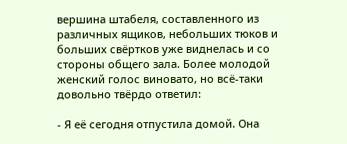вершина штабеля, составленного из различных ящиков, небольших тюков и больших свёртков уже виднелась и со стороны общего зала. Более молодой женский голос виновато, но всё-таки довольно твёрдо ответил:

- Я её сегодня отпустила домой. Она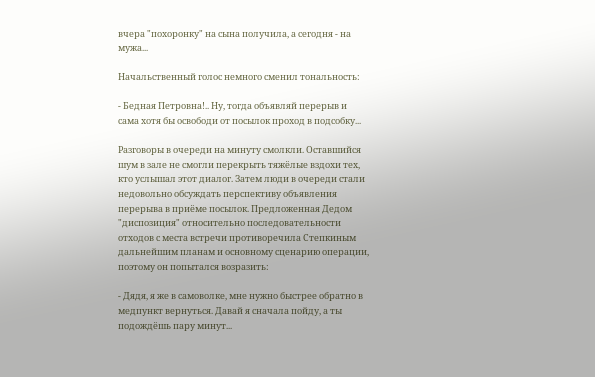вчера "похоронку" на сына получила, а сегодня - на мужа...

Начальственный голос немного сменил тональность:

- Бедная Петровна!.. Ну, тогда объявляй перерыв и сама хотя бы освободи от посылок проход в подсобку...

Разговоры в очереди на минуту смолкли. Оставшийся шум в зале не смогли перекрыть тяжёлые вздохи тех, кто услышал этот диалог. Затем люди в очереди стали недовольно обсуждать перспективу объявления перерыва в приёме посылок. Предложенная Дедом "диспозиция" относительно последовательности отходов с места встречи противоречила Степкиным дальнейшим планам и основному сценарию операции, поэтому он попытался возразить:

- Дядя, я же в самоволке, мне нужно быстрее обратно в медпункт вернуться. Давай я сначала пойду, а ты подождёшь пару минут...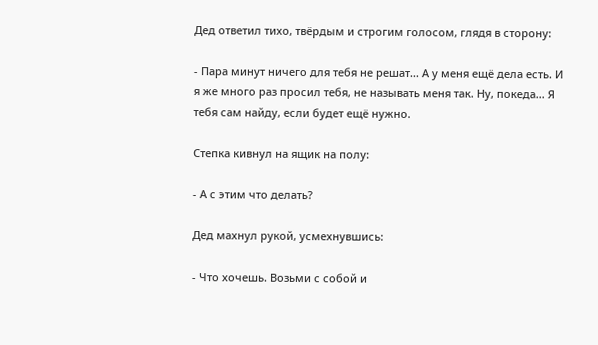Дед ответил тихо, твёрдым и строгим голосом, глядя в сторону:

- Пара минут ничего для тебя не решат... А у меня ещё дела есть. И я же много раз просил тебя, не называть меня так. Ну, покеда... Я тебя сам найду, если будет ещё нужно.

Степка кивнул на ящик на полу:

- А с этим что делать?

Дед махнул рукой, усмехнувшись:

- Что хочешь. Возьми с собой и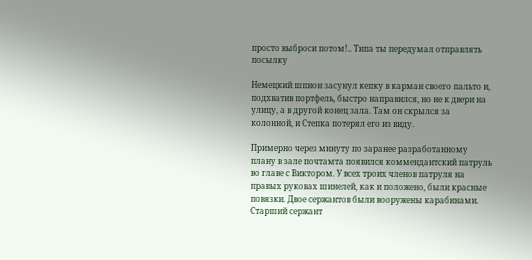просто выброси потом!.. Типа ты передумал отправлять посылку

Немецкий шпион засунул кепку в карман своего пальто и, подхватив портфель, быстро направился, но не к двери на улицу, а в другой конец зала. Там он скрылся за колонной, и Степка потерял его из виду.

Примерно через минуту по заранее разработанному плану в зале почтамта появился коммендантский патруль во главе с Виктором. У всех троих членов патруля на правых руковах шинелей, как и положено, были красные повязки. Двое сержантов были вооружены карабинами. Старший сержант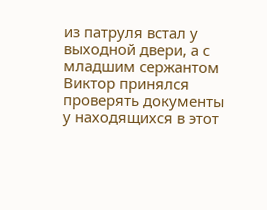из патруля встал у выходной двери, а с младшим сержантом Виктор принялся проверять документы у находящихся в этот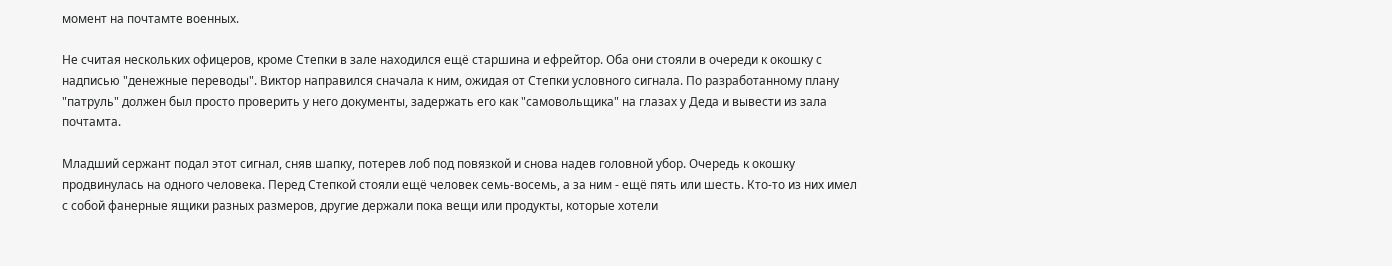момент на почтамте военных.

Не считая нескольких офицеров, кроме Степки в зале находился ещё старшина и ефрейтор. Оба они стояли в очереди к окошку с надписью "денежные переводы". Виктор направился сначала к ним, ожидая от Степки условного сигнала. По разработанному плану "патруль" должен был просто проверить у него документы, задержать его как "самовольщика" на глазах у Деда и вывести из зала почтамта.

Младший сержант подал этот сигнал, сняв шапку, потерев лоб под повязкой и снова надев головной убор. Очередь к окошку продвинулась на одного человека. Перед Степкой стояли ещё человек семь-восемь, а за ним - ещё пять или шесть. Кто-то из них имел с собой фанерные ящики разных размеров, другие держали пока вещи или продукты, которые хотели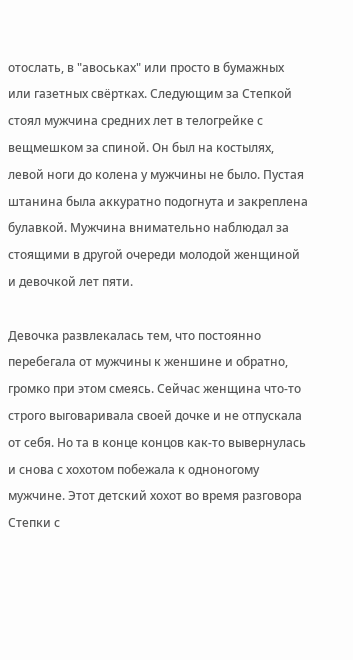отослать, в "авоськах" или просто в бумажных или газетных свёртках. Следующим за Степкой стоял мужчина средних лет в телогрейке с вещмешком за спиной. Он был на костылях, левой ноги до колена у мужчины не было. Пустая штанина была аккуратно подогнута и закреплена булавкой. Мужчина внимательно наблюдал за стоящими в другой очереди молодой женщиной и девочкой лет пяти.

Девочка развлекалась тем, что постоянно перебегала от мужчины к женшине и обратно, громко при этом смеясь. Сейчас женщина что-то строго выговаривала своей дочке и не отпускала от себя. Но та в конце концов как-то вывернулась и снова с хохотом побежала к одноногому мужчине. Этот детский хохот во время разговора Степки с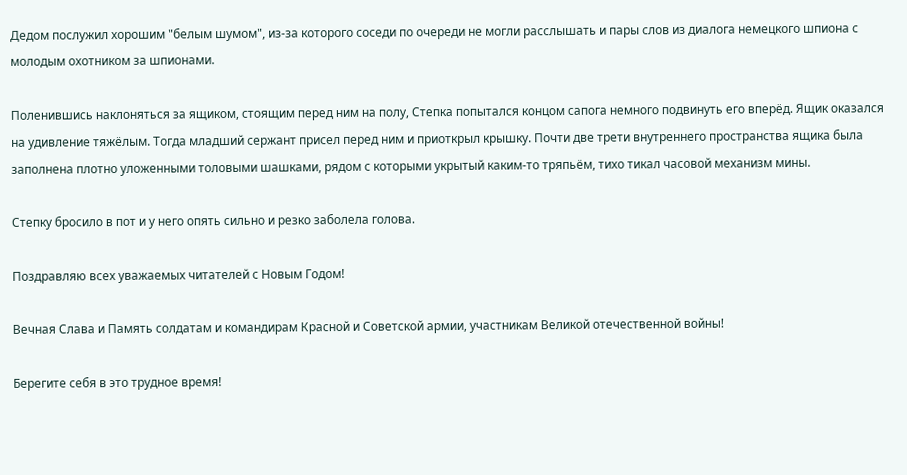Дедом послужил хорошим "белым шумом", из-за которого соседи по очереди не могли расслышать и пары слов из диалога немецкого шпиона с молодым охотником за шпионами.

Поленившись наклоняться за ящиком, стоящим перед ним на полу, Степка попытался концом сапога немного подвинуть его вперёд. Ящик оказался на удивление тяжёлым. Тогда младший сержант присел перед ним и приоткрыл крышку. Почти две трети внутреннего пространства ящика была заполнена плотно уложенными толовыми шашками, рядом с которыми укрытый каким-то тряпьём, тихо тикал часовой механизм мины.

Степку бросило в пот и у него опять сильно и резко заболела голова.

Поздравляю всех уважаемых читателей с Новым Годом!

Вечная Слава и Память солдатам и командирам Красной и Советской армии, участникам Великой отечественной войны!

Берегите себя в это трудное время!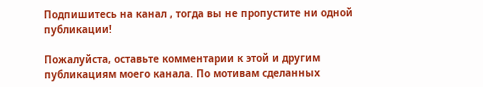Подпишитесь на канал , тогда вы не пропустите ни одной публикации!

Пожалуйста, оставьте комментарии к этой и другим публикациям моего канала. По мотивам сделанных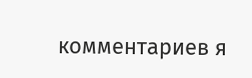комментариев я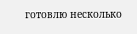готовлю несколько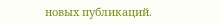новых публикаций.